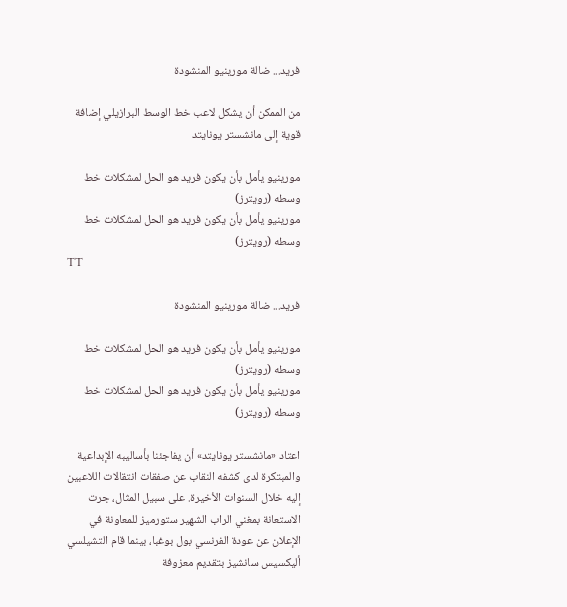فريد... ضالة مورينيو المنشودة

من الممكن أن يشكل لاعب خط الوسط البرازيلي إضافة قوية إلى مانشستر يونايتد

مورينيو يأمل بأن يكون فريد هو الحل لمشكلات خط وسطه (رويترز)
مورينيو يأمل بأن يكون فريد هو الحل لمشكلات خط وسطه (رويترز)
TT

فريد... ضالة مورينيو المنشودة

مورينيو يأمل بأن يكون فريد هو الحل لمشكلات خط وسطه (رويترز)
مورينيو يأمل بأن يكون فريد هو الحل لمشكلات خط وسطه (رويترز)

اعتاد «مانشستر يونايتد» أن يفاجئنا بأساليبه الإبداعية والمبتكرة لدى كشفه النقاب عن صفقات انتقالات اللاعبين إليه خلال السنوات الأخيرة. على سبيل المثال، جرت الاستعانة بمغني الراب الشهير ستورميز للمعاونة في الإعلان عن عودة الفرنسي بول بوغبا، بينما قام التشيلسي أليكسيس سانشيز بتقديم معزوفة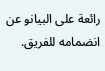رائعة على البيانو عن انضمامه للفريق.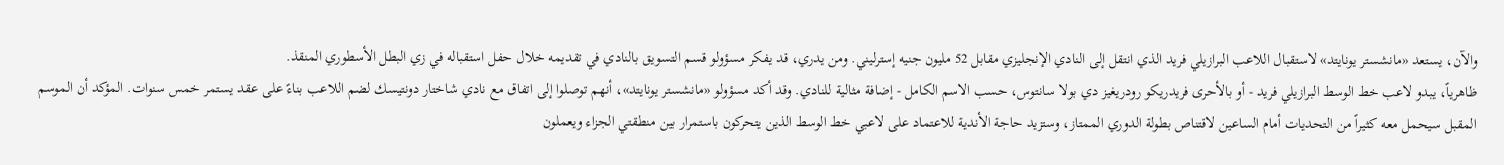والآن، يستعد «مانشستر يونايتد» لاستقبال اللاعب البرازيلي فريد الذي انتقل إلى النادي الإنجليزي مقابل 52 مليون جنيه إسترليني. ومن يدري، قد يفكر مسؤولو قسم التسويق بالنادي في تقديمه خلال حفل استقباله في زي البطل الأسطوري المنقذ.
ظاهرياً، يبدو لاعب خط الوسط البرازيلي فريد - أو بالأحرى فريدريكو رودريغيز دي بولا سانتوس، حسب الاسم الكامل - إضافة مثالية للنادي. وقد أكد مسؤولو «مانشستر يونايتد»، أنهم توصلوا إلى اتفاق مع نادي شاختار دونتيسك لضم اللاعب بناءً على عقد يستمر خمس سنوات. المؤكد أن الموسم المقبل سيحمل معه كثيراً من التحديات أمام الساعين لاقتناص بطولة الدوري الممتاز، وستزيد حاجة الأندية للاعتماد على لاعبي خط الوسط الذين يتحركون باستمرار بين منطقتي الجزاء ويعملون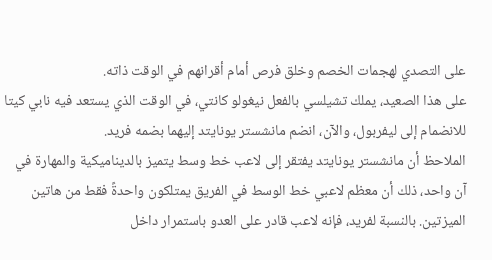على التصدي لهجمات الخصم وخلق فرص أمام أقرانهم في الوقت ذاته.
على هذا الصعيد، يملك تشيلسي بالفعل نيغولو كانتي، في الوقت الذي يستعد فيه نابي كيتا للانضمام إلى ليفربول، والآن، انضم مانشستر يونايتد إليهما بضمه فريد.
الملاحظ أن مانشستر يونايتد يفتقر إلى لاعب خط وسط يتميز بالديناميكية والمهارة في آن واحد، ذلك أن معظم لاعبي خط الوسط في الفريق يمتلكون واحدةً فقط من هاتين الميزتين. بالنسبة لفريد، فإنه لاعب قادر على العدو باستمرار داخل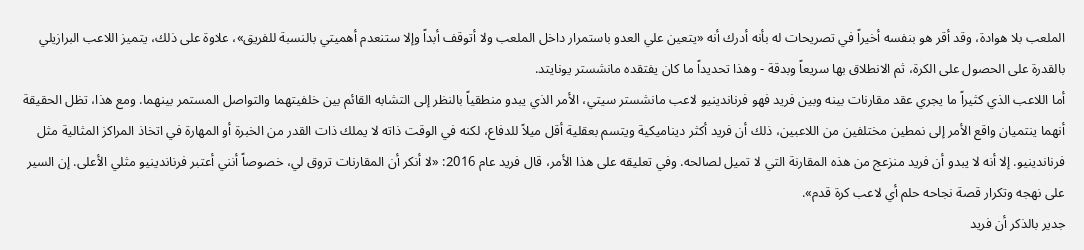الملعب بلا هوادة، وقد أقر هو بنفسه أخيراً في تصريحات له بأنه أدرك أنه «يتعين علي العدو باستمرار داخل الملعب ولا أتوقف أبداً وإلا ستنعدم أهميتي بالنسبة للفريق»، علاوة على ذلك، يتميز اللاعب البرازيلي بالقدرة على الحصول على الكرة، ثم الانطلاق بها سريعاً وبدقة - وهذا تحديداً ما كان يفتقده مانشستر يونايتد.
أما اللاعب الذي كثيراً ما يجري عقد مقارنات بينه وبين فريد فهو فرناندينيو لاعب مانشستر سيتي، الأمر الذي يبدو منطقياً بالنظر إلى التشابه القائم بين خلفيتهما والتواصل المستمر بينهما. ومع هذا، تظل الحقيقة أنهما ينتميان واقع الأمر إلى نمطين مختلفين من اللاعبين، ذلك أن فريد أكثر ديناميكية ويتسم بعقلية أقل ميلاً للدفاع، لكنه في الوقت ذاته لا يملك ذات القدر من الخبرة أو المهارة في اتخاذ المراكز المثالية مثل فرناندينيو. إلا أنه لا يبدو أن فريد منزعج من هذه المقارنة التي لا تميل لصالحه. وفي تعليقه على هذا الأمر، قال فريد عام 2016: «لا أنكر أن المقارنات تروق لي، خصوصاً أنني أعتبر فرناندينيو مثلي الأعلى. إن السير على نهجه وتكرار قصة نجاحه حلم أي لاعب كرة قدم».
جدير بالذكر أن فريد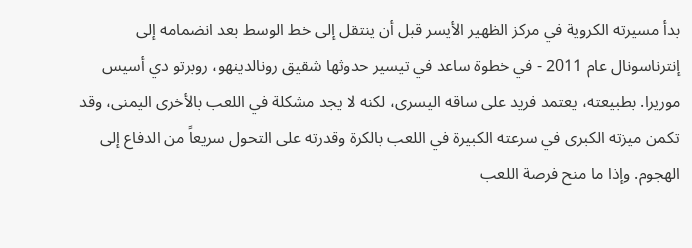بدأ مسيرته الكروية في مركز الظهير الأيسر قبل أن ينتقل إلى خط الوسط بعد انضمامه إلى إنترناسونال عام 2011 - في خطوة ساعد في تيسير حدوثها شقيق رونالدينهو، روبرتو دي أسيس موريرا. بطبيعته، يعتمد فريد على ساقه اليسرى، لكنه لا يجد مشكلة في اللعب بالأخرى اليمنى، وقد تكمن ميزته الكبرى في سرعته الكبيرة في اللعب بالكرة وقدرته على التحول سريعاً من الدفاع إلى الهجوم. وإذا ما منح فرصة اللعب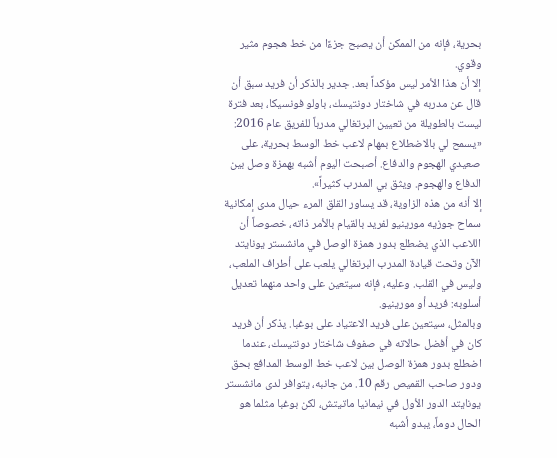بحرية، فإنه من الممكن أن يصبح جزءًا من خط هجوم مثير وقوي.
إلا أن هذا الأمر ليس مؤكداً بعد. جدير بالذكر أن فريد سبق أن قال عن مدربه في شاختار دونتيسك، باولو فونسيكا، بعد فترة ليست بالطويلة من تعيين البرتغالي مدرباً للفريق عام 2016: «يسمح لي بالاضطلاع بمهام لاعب خط الوسط بحرية، على صعيدي الهجوم والدفاع. أصبحت اليوم أشبه بهمزة وصل بين الدفاع والهجوم. ويثق بي المدرب كثيراً».
إلا أنه من هذه الزاوية، قد يساور القلق المرء حيال مدى إمكانية سماح جوزيه مورينيو لفريد بالقيام بالأمر ذاته، خصوصاً أن اللاعب الذي يضطلع بدور همزة الوصل في مانشستر يونايتد الآن وتحت قيادة المدرب البرتغالي يلعب على أطراف الملعب، وليس في القلب. وعليه، فإنه سيتعين على واحد منهما تعديل أسلوبه: فريد أو مورينيو.
وبالمثل، سيتعين على فريد الاعتياد على بوغبا. يذكر أن فريد كان في أفضل حالاته في صفوف شاختار دونتيسك، عندما اضطلع بدور همزة الوصل بين لاعب خط الوسط المدافع بحق ودور صاحب القميص رقم 10. من جانبه، يتوافر لدى مانشستر يونايتد الدور الأول في نيمانيا ماتيتش، لكن بوغبا مثلما هو الحال دوماً، يبدو أشبه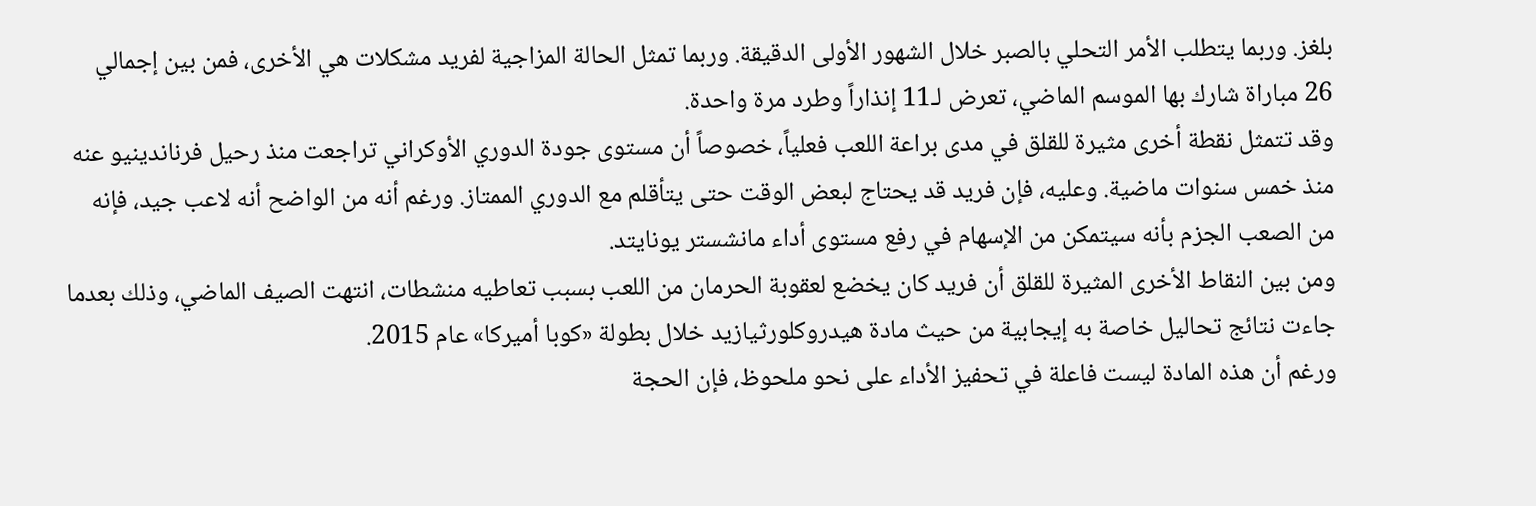بلغز. وربما يتطلب الأمر التحلي بالصبر خلال الشهور الأولى الدقيقة. وربما تمثل الحالة المزاجية لفريد مشكلات هي الأخرى، فمن بين إجمالي 26 مباراة شارك بها الموسم الماضي، تعرض لـ11 إنذاراً وطرد مرة واحدة.
وقد تتمثل نقطة أخرى مثيرة للقلق في مدى براعة اللعب فعلياً، خصوصاً أن مستوى جودة الدوري الأوكراني تراجعت منذ رحيل فرناندينيو عنه منذ خمس سنوات ماضية. وعليه، فإن فريد قد يحتاج لبعض الوقت حتى يتأقلم مع الدوري الممتاز. ورغم أنه من الواضح أنه لاعب جيد، فإنه من الصعب الجزم بأنه سيتمكن من الإسهام في رفع مستوى أداء مانشستر يونايتد.
ومن بين النقاط الأخرى المثيرة للقلق أن فريد كان يخضع لعقوبة الحرمان من اللعب بسبب تعاطيه منشطات، انتهت الصيف الماضي، وذلك بعدما جاءت نتائج تحاليل خاصة به إيجابية من حيث مادة هيدروكلورثيازيد خلال بطولة «كوبا أميركا» عام 2015.
ورغم أن هذه المادة ليست فاعلة في تحفيز الأداء على نحو ملحوظ، فإن الحجة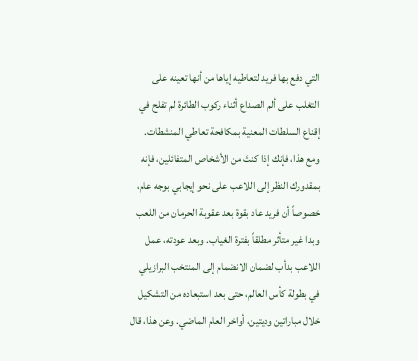التي دفع بها فريد لتعاطيه إياها من أنها تعينه على التغلب على ألم الصداع أثناء ركوب الطائرة لم تفلح في إقناع السلطات المعنية بمكافحة تعاطي المنشطات.
ومع هذا، فإنك إذا كنتَ من الأشخاص المتفائلين، فإنه بمقدورك النظر إلى اللاعب على نحو إيجابي بوجه عام، خصوصاً أن فريد عاد بقوة بعد عقوبة الحرمان من اللعب وبدا غير متأثر مطلقاً بفترة الغياب. وبعد عودته، عمل اللاعب بدأب لضمان الانضمام إلى المنتخب البرازيلي في بطولة كأس العالم، حتى بعد استبعاده من التشكيل خلال مباراتين وديتين، أواخر العام الماضي. وعن هذا، قال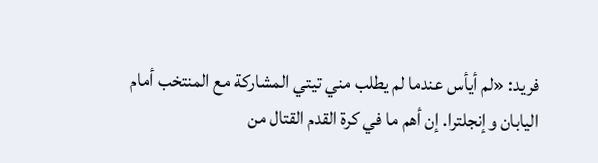فريد: «لم أيأس عندما لم يطلب مني تيتي المشاركة مع المنتخب أمام اليابان وإنجلترا. إن أهم ما في كرة القدم القتال من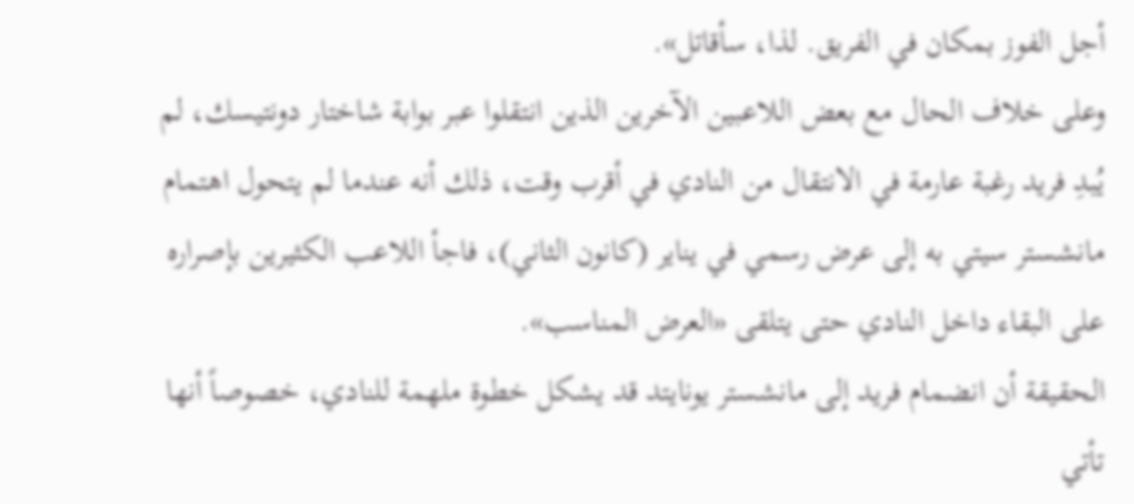أجل الفوز بمكان في الفريق. لذا، سأقاتل».
وعلى خلاف الحال مع بعض اللاعبين الآخرين الذين انتقلوا عبر بوابة شاختار دونتيسك، لم يُبدِ فريد رغبة عارمة في الانتقال من النادي في أقرب وقت، ذلك أنه عندما لم يتحول اهتمام مانشستر سيتي به إلى عرض رسمي في يناير (كانون الثاني)، فاجأ اللاعب الكثيرين بإصراره على البقاء داخل النادي حتى يتلقى «العرض المناسب».
الحقيقة أن انضمام فريد إلى مانشستر يونايتد قد يشكل خطوة ملهمة للنادي، خصوصاً أنها تأتي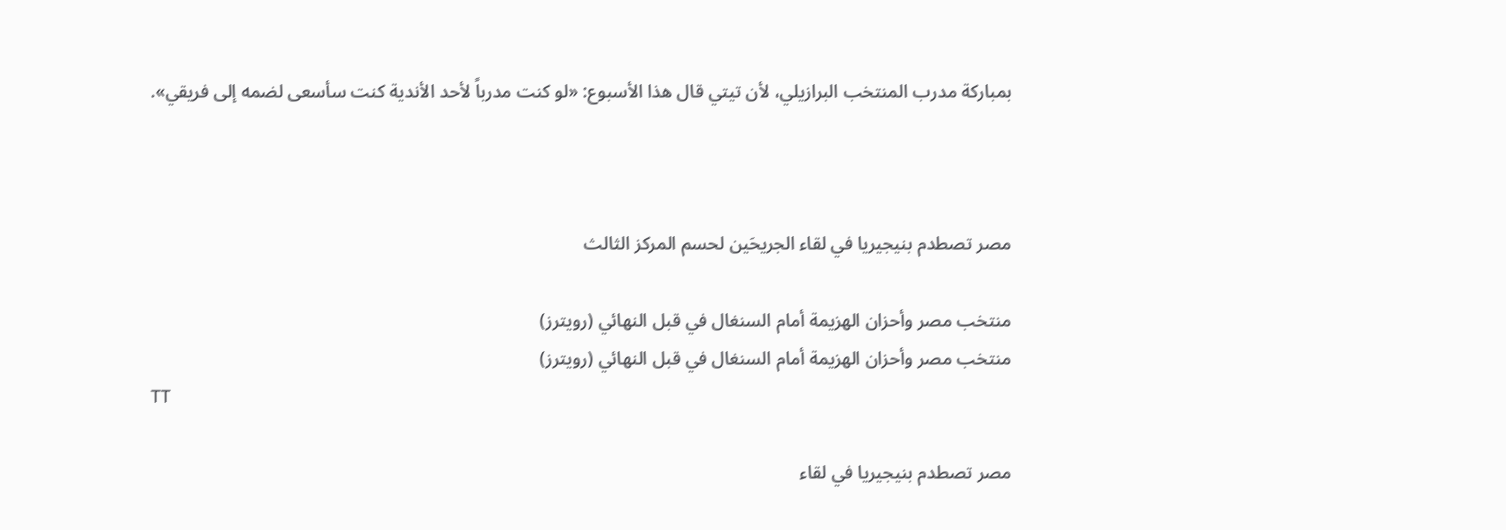بمباركة مدرب المنتخب البرازيلي، لأن تيتي قال هذا الأسبوع: «لو كنت مدرباً لأحد الأندية كنت سأسعى لضمه إلى فريقي».



مصر تصطدم بنيجيريا في لقاء الجريحَين لحسم المركز الثالث

منتخب مصر وأحزان الهزيمة أمام السنغال في قبل النهائي (رويترز)
منتخب مصر وأحزان الهزيمة أمام السنغال في قبل النهائي (رويترز)
TT

مصر تصطدم بنيجيريا في لقاء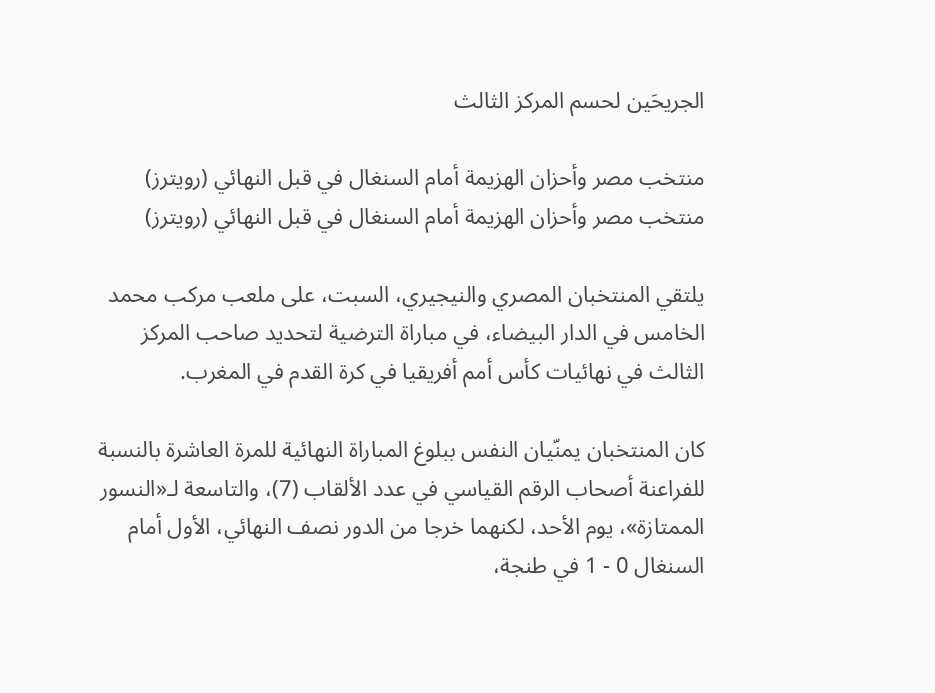الجريحَين لحسم المركز الثالث

منتخب مصر وأحزان الهزيمة أمام السنغال في قبل النهائي (رويترز)
منتخب مصر وأحزان الهزيمة أمام السنغال في قبل النهائي (رويترز)

يلتقي المنتخبان المصري والنيجيري، السبت، على ملعب مركب محمد الخامس في الدار البيضاء، في مباراة الترضية لتحديد صاحب المركز الثالث في نهائيات كأس أمم أفريقيا في كرة القدم في المغرب.

كان المنتخبان يمنّيان النفس ببلوغ المباراة النهائية للمرة العاشرة بالنسبة للفراعنة أصحاب الرقم القياسي في عدد الألقاب (7)، والتاسعة لـ«النسور الممتازة»، يوم الأحد، لكنهما خرجا من الدور نصف النهائي، الأول أمام السنغال 0 - 1 في طنجة،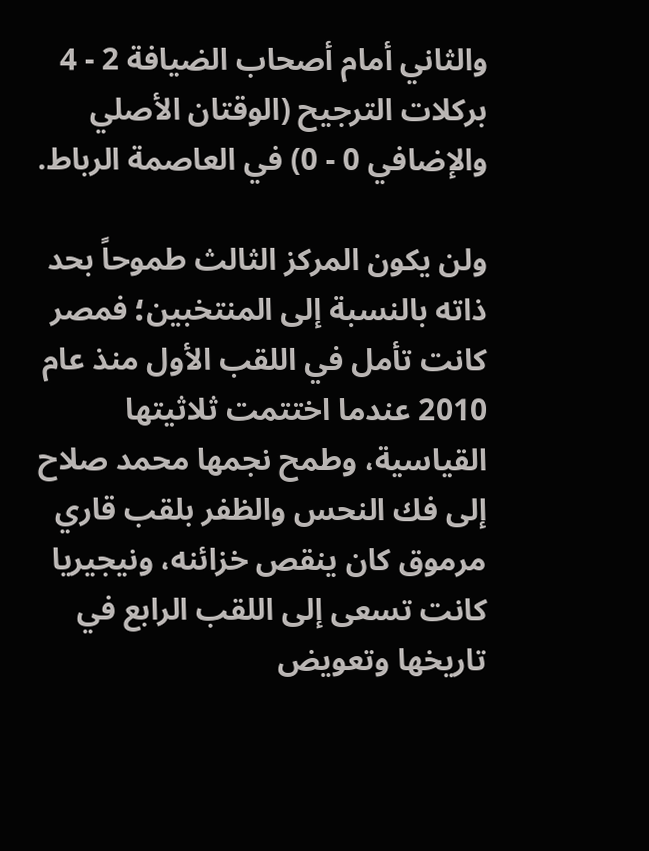والثاني أمام أصحاب الضيافة 2 - 4 بركلات الترجيح (الوقتان الأصلي والإضافي 0 - 0) في العاصمة الرباط.

ولن يكون المركز الثالث طموحاً بحد ذاته بالنسبة إلى المنتخبين؛ فمصر كانت تأمل في اللقب الأول منذ عام 2010 عندما اختتمت ثلاثيتها القياسية، وطمح نجمها محمد صلاح إلى فك النحس والظفر بلقب قاري مرموق كان ينقص خزائنه، ونيجيريا كانت تسعى إلى اللقب الرابع في تاريخها وتعويض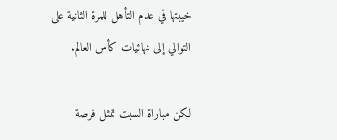خيبتها في عدم التأهل للمرة الثانية على التوالي إلى نهائيات كأس العالم.

لكن مباراة السبت تمثل فرصة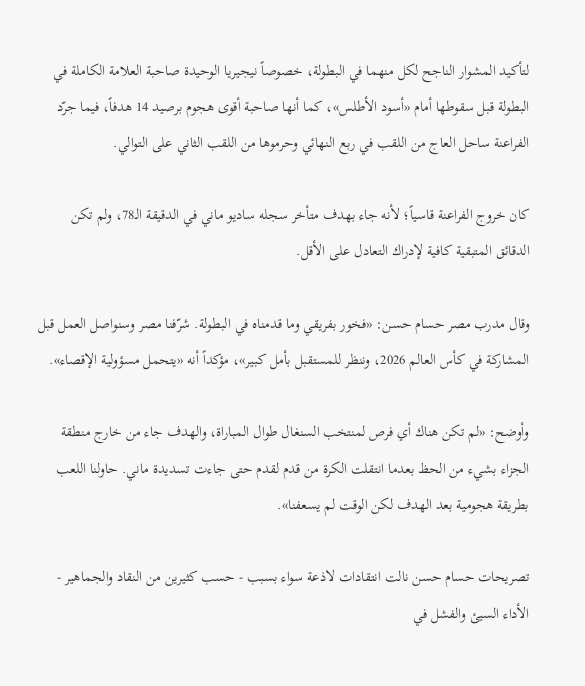لتأكيد المشوار الناجح لكل منهما في البطولة، خصوصاً نيجيريا الوحيدة صاحبة العلامة الكاملة في البطولة قبل سقوطها أمام «أسود الأطلس»، كما أنها صاحبة أقوى هجوم برصيد 14 هدفاً، فيما جرّد الفراعنة ساحل العاج من اللقب في ربع النهائي وحرموها من اللقب الثاني على التوالي.

كان خروج الفراعنة قاسياً؛ لأنه جاء بهدف متأخر سجله ساديو ماني في الدقيقة الـ78، ولم تكن الدقائق المتبقية كافية لإدراك التعادل على الأقل.

وقال مدرب مصر حسام حسن: «فخور بفريقي وما قدمناه في البطولة. شرّفنا مصر وسنواصل العمل قبل المشاركة في كأس العالم 2026، وننظر للمستقبل بأمل كبير»، مؤكداً أنه «يتحمل مسؤولية الإقصاء».

وأوضح: «لم تكن هناك أي فرص لمنتخب السنغال طوال المباراة، والهدف جاء من خارج منطقة الجزاء بشيء من الحظ بعدما انتقلت الكرة من قدم لقدم حتى جاءت تسديدة ماني. حاولنا اللعب بطريقة هجومية بعد الهدف لكن الوقت لم يسعفنا».

تصريحات حسام حسن نالت انتقادات لاذعة سواء بسبب - حسب كثيرين من النقاد والجماهير - الأداء السيئ والفشل في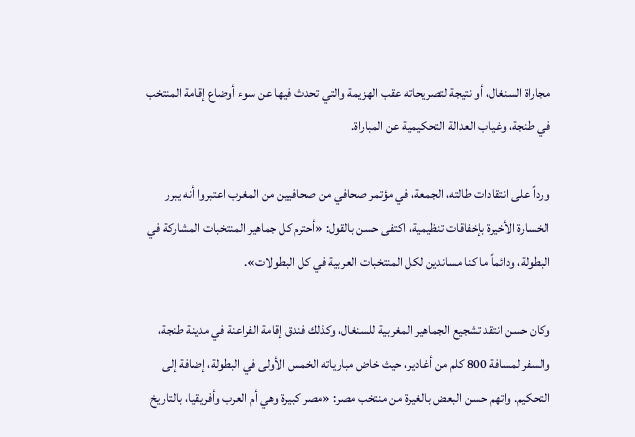مجاراة السنغال، أو نتيجة لتصريحاته عقب الهزيمة والتي تحدث فيها عن سوء أوضاع إقامة المنتخب في طنجة، وغياب العدالة التحكيمية عن المباراة.

ورداً على انتقادات طالته، الجمعة، في مؤتمر صحافي من صحافيين من المغرب اعتبروا أنه يبرر الخسارة الأخيرة بإخفاقات تنظيمية، اكتفى حسن بالقول: «أحترم كل جماهير المنتخبات المشاركة في البطولة، ودائماً ما كنا مساندين لكل المنتخبات العربية في كل البطولات».

وكان حسن انتقد تشجيع الجماهير المغربية للسنغال، وكذلك فندق إقامة الفراعنة في مدينة طنجة، والسفر لمسافة 800 كلم من أغادير، حيث خاض مبارياته الخمس الأولى في البطولة، إضافة إلى التحكيم. واتهم حسن البعض بالغيرة من منتخب مصر: «مصر كبيرة وهي أم العرب وأفريقيا، بالتاريخ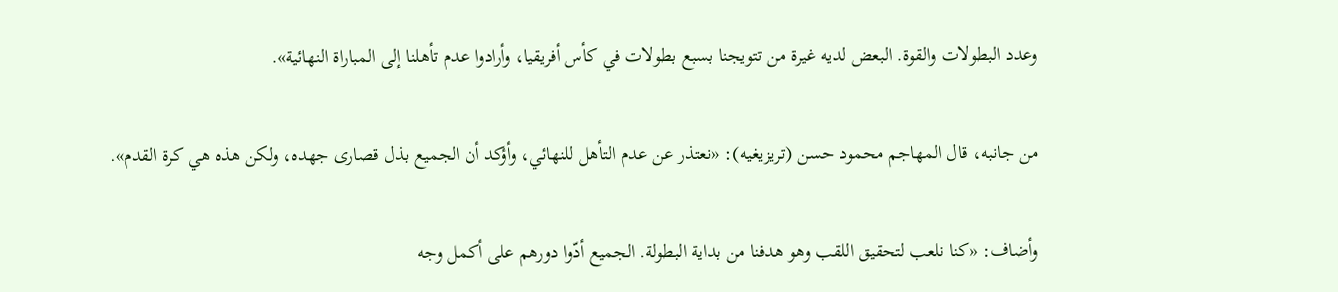وعدد البطولات والقوة. البعض لديه غيرة من تتويجنا بسبع بطولات في كأس أفريقيا، وأرادوا عدم تأهلنا إلى المباراة النهائية».

من جانبه، قال المهاجم محمود حسن (تريزيغيه): «نعتذر عن عدم التأهل للنهائي، وأؤكد أن الجميع بذل قصارى جهده، ولكن هذه هي كرة القدم».

وأضاف: «كنا نلعب لتحقيق اللقب وهو هدفنا من بداية البطولة. الجميع أدّوا دورهم على أكمل وجه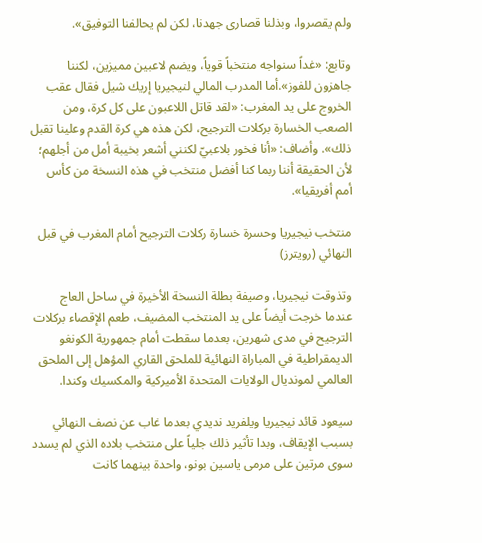ولم يقصروا، وبذلنا قصارى جهدنا، لكن لم يحالفنا التوفيق».

وتابع: «غداً سنواجه منتخباً قوياً، ويضم لاعبين مميزين، لكننا جاهزون للفوز».أما المدرب المالي لنيجيريا إريك شيل فقال عقب الخروج على يد المغرب: «لقد قاتل اللاعبون على كل كرة، ومن الصعب الخسارة بركلات الترجيح، لكن هذه هي كرة القدم وعلينا تقبل ذلك». وأضاف: «أنا فخور بلاعبيّ لكنني أشعر بخيبة أمل من أجلهم؛ لأن الحقيقة أننا ربما كنا أفضل منتخب في هذه النسخة من كأس أمم أفريقيا».

منتخب نيجيريا وحسرة خسارة ركلات الترجيح أمام المغرب في قبل النهائي (رويترز)

وتذوقت نيجيريا، وصيفة بطلة النسخة الأخيرة في ساحل العاج عندما خرجت أيضاً على يد المنتخب المضيف، طعم الإقصاء بركلات الترجيح في مدى شهرين، بعدما سقطت أمام جمهورية الكونغو الديمقراطية في المباراة النهائية للملحق القاري المؤهل إلى الملحق العالمي لمونديال الولايات المتحدة الأميركية والمكسيك وكندا.

سيعود قائد نيجيريا ويلفريد نديدي بعدما غاب عن نصف النهائي بسبب الإيقاف، وبدا تأثير ذلك جلياً على منتخب بلاده الذي لم يسدد سوى مرتين على مرمى ياسين بونو، واحدة بينهما كانت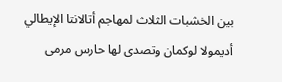بين الخشبات الثلاث لمهاجم أتالانتا الإيطالي أديمولا لوكمان وتصدى لها حارس مرمى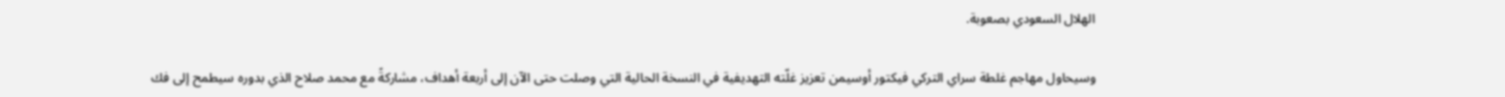الهلال السعودي بصعوبة.

وسيحاول مهاجم غلطة سراي التركي فيكتور أوسيمن تعزيز غلّته التهديفية في النسخة الحالية التي وصلت حتى الآن إلى أربعة أهداف، مشاركةً مع محمد صلاح الذي بدوره سيطمح إلى فك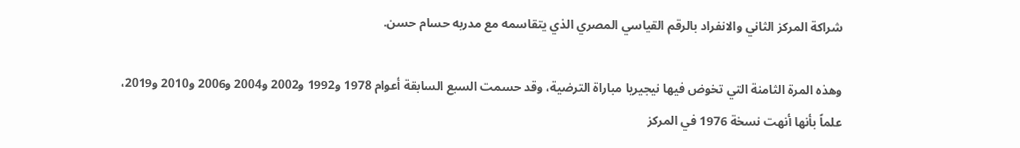شراكة المركز الثاني والانفراد بالرقم القياسي المصري الذي يتقاسمه مع مدربه حسام حسن.

وهذه المرة الثامنة التي تخوض فيها نيجيريا مباراة الترضية، وقد حسمت السبع السابقة أعوام 1978 و1992 و2002 و2004 و2006 و2010 و2019، علماً بأنها أنهت نسخة 1976 في المركز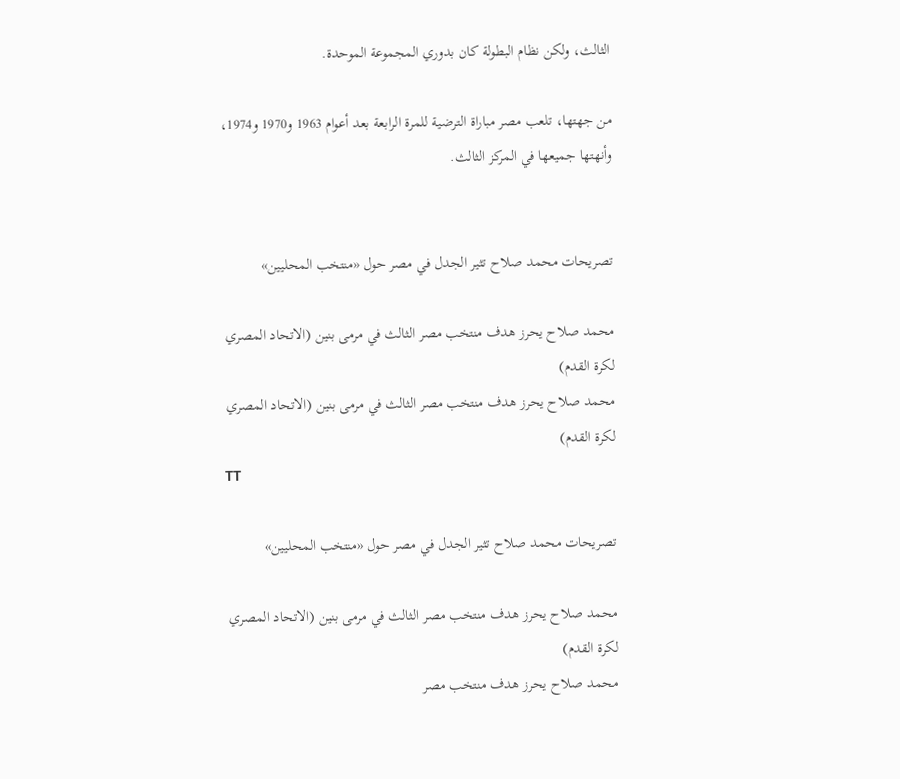الثالث، ولكن نظام البطولة كان بدوري المجموعة الموحدة.

من جهتها، تلعب مصر مباراة الترضية للمرة الرابعة بعد أعوام 1963 و1970 و1974، وأنهتها جميعها في المركز الثالث.


تصريحات محمد صلاح تثير الجدل في مصر حول «منتخب المحليين»

محمد صلاح يحرز هدف منتخب مصر الثالث في مرمى بنين (الاتحاد المصري لكرة القدم)
محمد صلاح يحرز هدف منتخب مصر الثالث في مرمى بنين (الاتحاد المصري لكرة القدم)
TT

تصريحات محمد صلاح تثير الجدل في مصر حول «منتخب المحليين»

محمد صلاح يحرز هدف منتخب مصر الثالث في مرمى بنين (الاتحاد المصري لكرة القدم)
محمد صلاح يحرز هدف منتخب مصر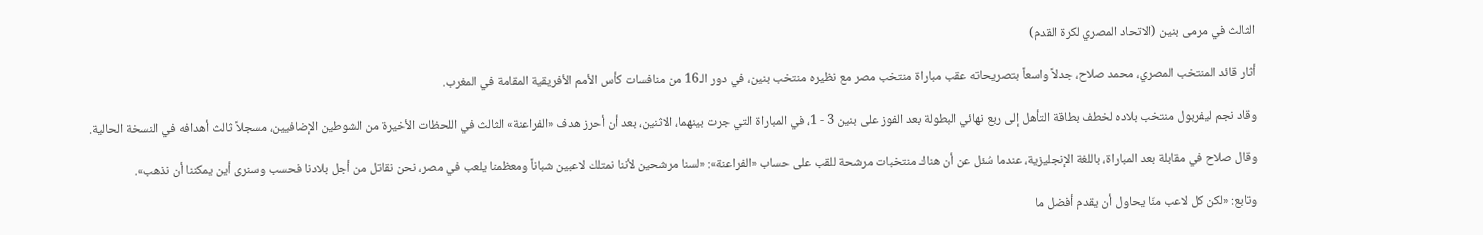الثالث في مرمى بنين (الاتحاد المصري لكرة القدم)

أثار قائد المنتخب المصري، محمد صلاح، جدلاً واسعاً بتصريحاته عقب مباراة منتخب مصر مع نظيره منتخب بنين، في دور الـ16 من منافسات كأس الأمم الأفريقية المقامة في المغرب.

وقاد نجم ليفربول منتخب بلاده لخطف بطاقة التأهل إلى ربع نهائي البطولة بعد الفوز على بنين 3 - 1، في المباراة التي جرت بينهما، الاثنين، بعد أن أحرز هدف «الفراعنة» الثالث في اللحظات الأخيرة من الشوطين الإضافيين، مسجلاً ثالث أهدافه في النسخة الحالية.

وقال صلاح في مقابلة بعد المباراة، باللغة الإنجليزية، عندما سُئل عن أن هناك منتخبات مرشحة للقب على حساب «الفراعنة»: «لسنا مرشحين لأننا نمتلك لاعبين شباناً ومعظمنا يلعب في مصر، نحن نقاتل من أجل بلادنا فحسب وسنرى أين يمكننا أن نذهب».

وتابع: «لكن كل لاعب منّا يحاول أن يقدم أفضل ما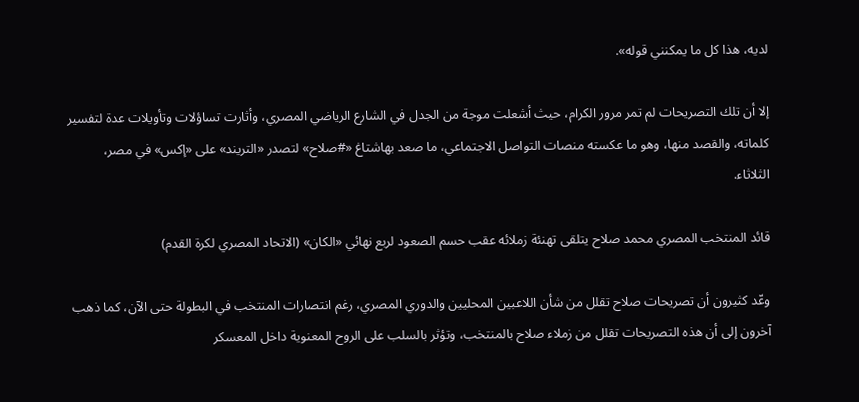لديه، هذا كل ما يمكنني قوله».

إلا أن تلك التصريحات لم تمر مرور الكرام، حيث أشعلت موجة من الجدل في الشارع الرياضي المصري، وأثارت تساؤلات وتأويلات عدة لتفسير كلماته، والقصد منها، وهو ما عكسته منصات التواصل الاجتماعي، ما صعد بهاشتاغ «#صلاح» لتصدر «التريند» على «إكس» في مصر، الثلاثاء.

قائد المنتخب المصري محمد صلاح يتلقى تهنئة زملائه عقب حسم الصعود لربع نهائي «الكان» (الاتحاد المصري لكرة القدم)

وعّد كثيرون أن تصريحات صلاح تقلل من شأن اللاعبين المحليين والدوري المصري، رغم انتصارات المنتخب في البطولة حتى الآن، كما ذهب آخرون إلى أن هذه التصريحات تقلل من زملاء صلاح بالمنتخب، وتؤثر بالسلب على الروح المعنوية داخل المعسكر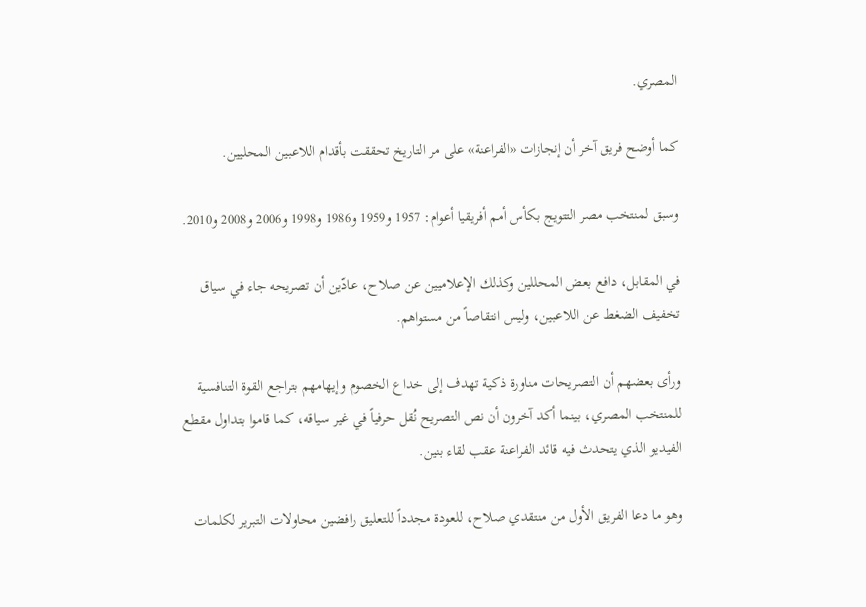المصري.

كما أوضح فريق آخر أن إنجازات «الفراعنة» على مر التاريخ تحققت بأقدام اللاعبين المحليين.

وسبق لمنتخب مصر التتويج بكأس أمم أفريقيا أعوام: 1957 و1959 و1986 و1998 و2006 و2008 و2010.

في المقابل، دافع بعض المحللين وكذلك الإعلاميين عن صلاح، عادّين أن تصريحه جاء في سياق تخفيف الضغط عن اللاعبين، وليس انتقاصاً من مستواهم.

ورأى بعضهم أن التصريحات مناورة ذكية تهدف إلى خداع الخصوم وإيهامهم بتراجع القوة التنافسية للمنتخب المصري، بينما أكد آخرون أن نص التصريح نُقل حرفياً في غير سياقه، كما قاموا بتداول مقطع الفيديو الذي يتحدث فيه قائد الفراعنة عقب لقاء بنين.

وهو ما دعا الفريق الأول من منتقدي صلاح، للعودة مجدداً للتعليق رافضين محاولات التبرير لكلمات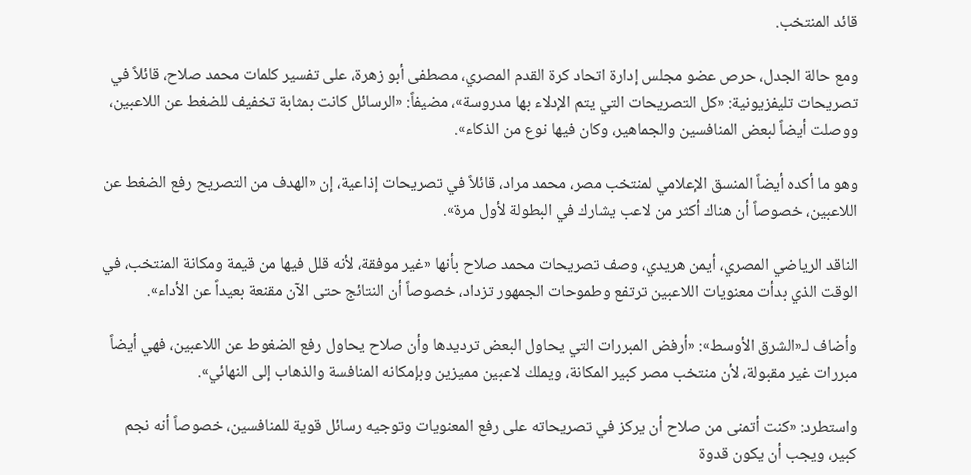قائد المنتخب.

ومع حالة الجدل، حرص عضو مجلس إدارة اتحاد كرة القدم المصري، مصطفى أبو زهرة، على تفسير كلمات محمد صلاح، قائلاً في تصريحات تليفزيونية: «كل التصريحات التي يتم الإدلاء بها مدروسة»، مضيفاً: «الرسائل كانت بمثابة تخفيف للضغط عن اللاعبين، ووصلت أيضاً لبعض المنافسين والجماهير، وكان فيها نوع من الذكاء».

وهو ما أكده أيضاً المنسق الإعلامي لمنتخب مصر، محمد مراد، قائلاً في تصريحات إذاعية، إن «الهدف من التصريح رفع الضغط عن اللاعبين، خصوصاً أن هناك أكثر من لاعب يشارك في البطولة لأول مرة».

الناقد الرياضي المصري، أيمن هريدي، وصف تصريحات محمد صلاح بأنها «غير موفقة، لأنه قلل فيها من قيمة ومكانة المنتخب، في الوقت الذي بدأت معنويات اللاعبين ترتفع وطموحات الجمهور تزداد، خصوصاً أن النتائج حتى الآن مقنعة بعيداً عن الأداء».

وأضاف لـ«الشرق الأوسط»: «أرفض المبررات التي يحاول البعض ترديدها وأن صلاح يحاول رفع الضغوط عن اللاعبين، فهي أيضاً مبررات غير مقبولة، لأن منتخب مصر كبير المكانة، ويملك لاعبين مميزين وبإمكانه المنافسة والذهاب إلى النهائي».

واستطرد: «كنت أتمنى من صلاح أن يركز في تصريحاته على رفع المعنويات وتوجيه رسائل قوية للمنافسين، خصوصاً أنه نجم كبير، ويجب أن يكون قدوة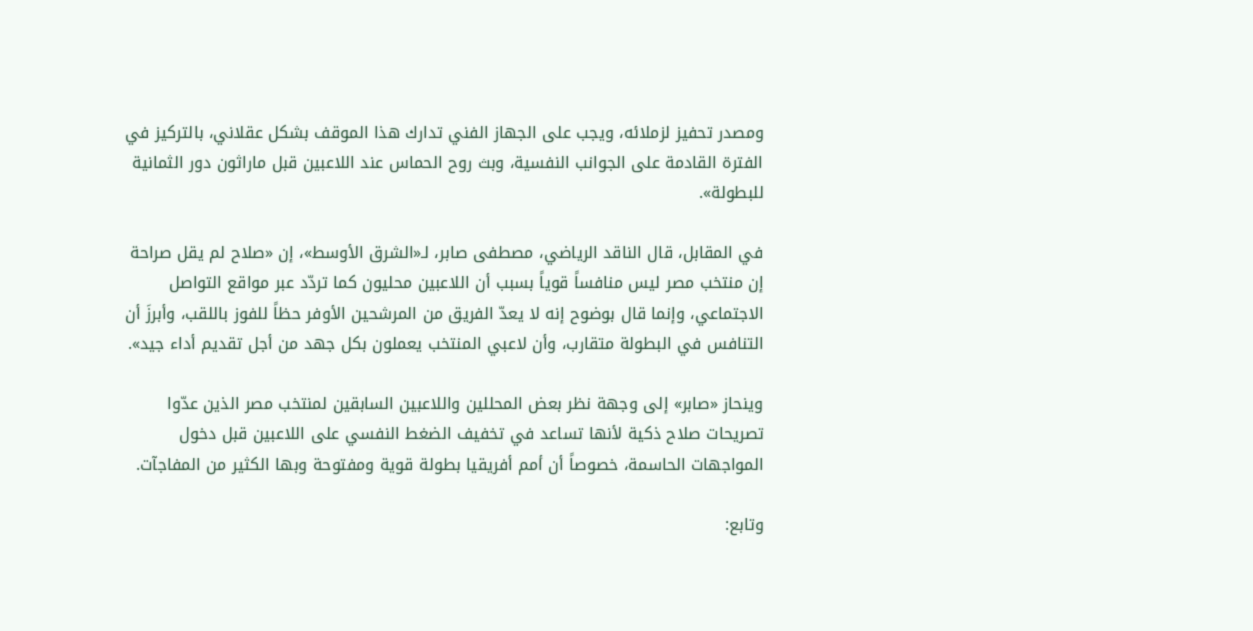ومصدر تحفيز لزملائه، ويجب على الجهاز الفني تدارك هذا الموقف بشكل عقلاني، بالتركيز في الفترة القادمة على الجوانب النفسية، وبث روح الحماس عند اللاعبين قبل ماراثون دور الثمانية للبطولة».

في المقابل، قال الناقد الرياضي، مصطفى صابر، لـ«الشرق الأوسط»، إن «صلاح لم يقل صراحة إن منتخب مصر ليس منافساً قوياً بسبب أن اللاعبين محليون كما تردّد عبر مواقع التواصل الاجتماعي، وإنما قال بوضوح إنه لا يعدّ الفريق من المرشحين الأوفر حظاً للفوز باللقب، وأبرزَ أن التنافس في البطولة متقارب، وأن لاعبي المنتخب يعملون بكل جهد من أجل تقديم أداء جيد».

وينحاز «صابر» إلى وجهة نظر بعض المحللين واللاعبين السابقين لمنتخب مصر الذين عدّوا تصريحات صلاح ذكية لأنها تساعد في تخفيف الضغط النفسي على اللاعبين قبل دخول المواجهات الحاسمة، خصوصاً أن أمم أفريقيا بطولة قوية ومفتوحة وبها الكثير من المفاجآت.

وتابع: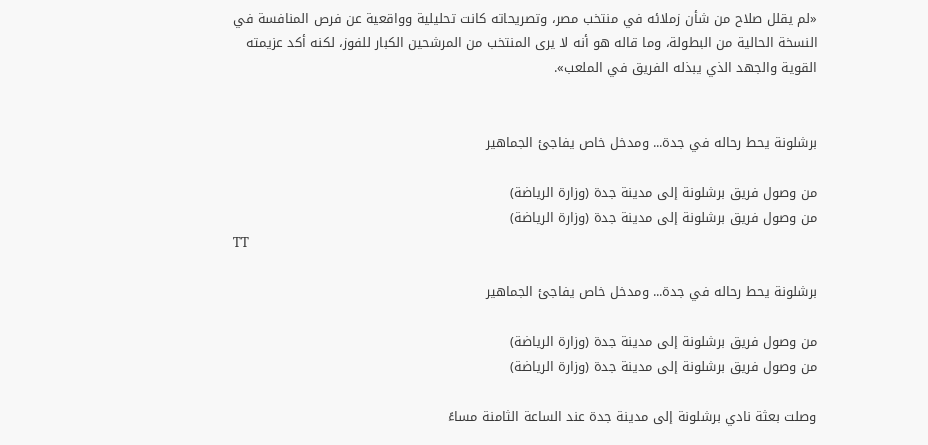«لم يقلل صلاح من شأن زملائه في منتخب مصر، وتصريحاته كانت تحليلية وواقعية عن فرص المنافسة في النسخة الحالية من البطولة، وما قاله هو أنه لا يرى المنتخب من المرشحين الكبار للفوز، لكنه أكد عزيمته القوية والجهد الذي يبذله الفريق في الملعب».


برشلونة يحط رحاله في جدة... ومدخل خاص يفاجئ الجماهير

من وصول فريق برشلونة إلى مدينة جدة (وزارة الرياضة)
من وصول فريق برشلونة إلى مدينة جدة (وزارة الرياضة)
TT

برشلونة يحط رحاله في جدة... ومدخل خاص يفاجئ الجماهير

من وصول فريق برشلونة إلى مدينة جدة (وزارة الرياضة)
من وصول فريق برشلونة إلى مدينة جدة (وزارة الرياضة)

وصلت بعثة نادي برشلونة إلى مدينة جدة عند الساعة الثامنة مساءً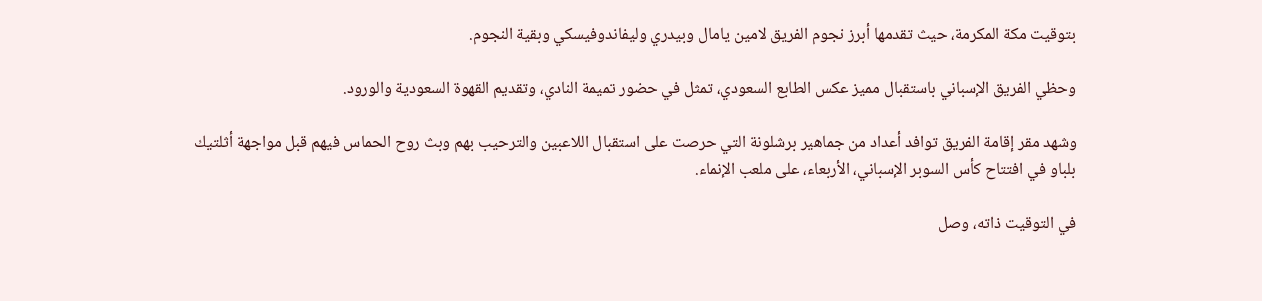بتوقيت مكة المكرمة، حيث تقدمها أبرز نجوم الفريق لامين يامال وبيدري وليفاندوفيسكي وبقية النجوم.

وحظي الفريق الإسباني باستقبال مميز عكس الطابع السعودي، تمثل في حضور تميمة النادي، وتقديم القهوة السعودية والورود.

وشهد مقر إقامة الفريق توافد أعداد من جماهير برشلونة التي حرصت على استقبال اللاعبين والترحيب بهم وبث روح الحماس فيهم قبل مواجهة أثلتيك بلباو في افتتاح كأس السوبر الإسباني، الأربعاء، على ملعب الإنماء.

في التوقيت ذاته، وصل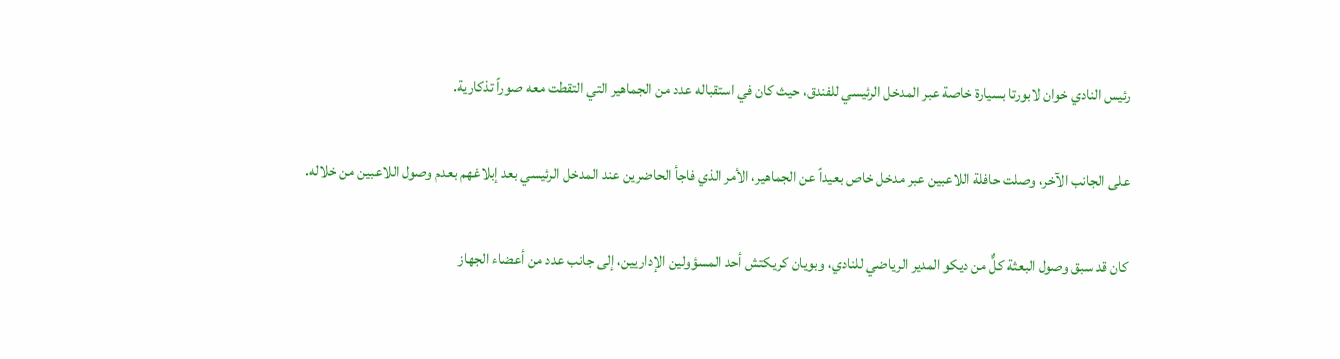رئيس النادي خوان لابورتا بسيارة خاصة عبر المدخل الرئيسي للفندق، حيث كان في استقباله عدد من الجماهير التي التقطت معه صوراً تذكارية.

على الجانب الآخر، وصلت حافلة اللاعبين عبر مدخل خاص بعيداً عن الجماهير، الأمر الذي فاجأ الحاضرين عند المدخل الرئيسي بعد إبلاغهم بعدم وصول اللاعبين من خلاله.

كان قد سبق وصول البعثة كلٌّ من ديكو المدير الرياضي للنادي، وبويان كريكتش أحد المسؤولين الإداريين، إلى جانب عدد من أعضاء الجهاز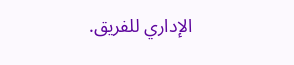الإداري للفريق.